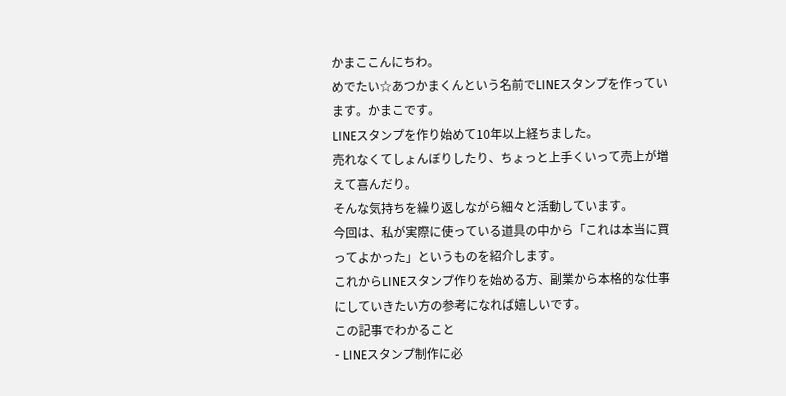かまここんにちわ。
めでたい☆あつかまくんという名前でLINEスタンプを作っています。かまこです。
LINEスタンプを作り始めて10年以上経ちました。
売れなくてしょんぼりしたり、ちょっと上手くいって売上が増えて喜んだり。
そんな気持ちを繰り返しながら細々と活動しています。
今回は、私が実際に使っている道具の中から「これは本当に買ってよかった」というものを紹介します。
これからLINEスタンプ作りを始める方、副業から本格的な仕事にしていきたい方の参考になれば嬉しいです。
この記事でわかること
- LINEスタンプ制作に必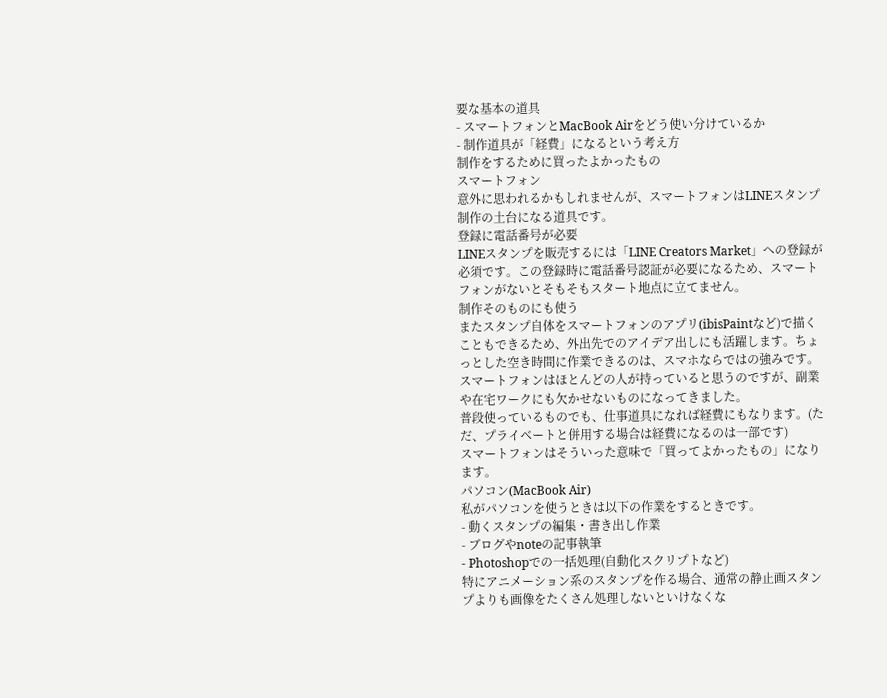要な基本の道具
- スマートフォンとMacBook Airをどう使い分けているか
- 制作道具が「経費」になるという考え方
制作をするために買ったよかったもの
スマートフォン
意外に思われるかもしれませんが、スマートフォンはLINEスタンプ制作の土台になる道具です。
登録に電話番号が必要
LINEスタンプを販売するには「LINE Creators Market」への登録が必須です。この登録時に電話番号認証が必要になるため、スマートフォンがないとそもそもスタート地点に立てません。
制作そのものにも使う
またスタンプ自体をスマートフォンのアプリ(ibisPaintなど)で描くこともできるため、外出先でのアイデア出しにも活躍します。ちょっとした空き時間に作業できるのは、スマホならではの強みです。
スマートフォンはほとんどの人が持っていると思うのですが、副業や在宅ワークにも欠かせないものになってきました。
普段使っているものでも、仕事道具になれば経費にもなります。(ただ、プライベートと併用する場合は経費になるのは一部です)
スマートフォンはそういった意味で「買ってよかったもの」になります。
パソコン(MacBook Air)
私がパソコンを使うときは以下の作業をするときです。
- 動くスタンプの編集・書き出し作業
- ブログやnoteの記事執筆
- Photoshopでの一括処理(自動化スクリプトなど)
特にアニメーション系のスタンプを作る場合、通常の静止画スタンプよりも画像をたくさん処理しないといけなくな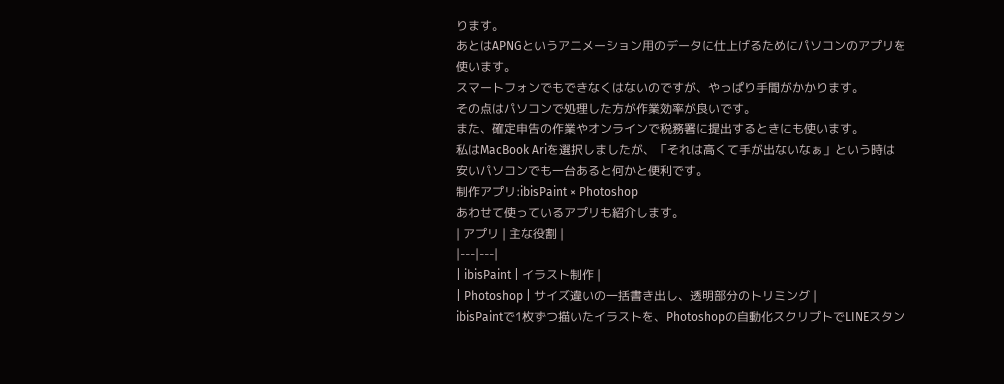ります。
あとはAPNGというアニメーション用のデータに仕上げるためにパソコンのアプリを使います。
スマートフォンでもできなくはないのですが、やっぱり手間がかかります。
その点はパソコンで処理した方が作業効率が良いです。
また、確定申告の作業やオンラインで税務署に提出するときにも使います。
私はMacBook Ariを選択しましたが、「それは高くて手が出ないなぁ」という時は安いパソコンでも一台あると何かと便利です。
制作アプリ:ibisPaint × Photoshop
あわせて使っているアプリも紹介します。
| アプリ | 主な役割 |
|---|---|
| ibisPaint | イラスト制作 |
| Photoshop | サイズ違いの一括書き出し、透明部分のトリミング |
ibisPaintで1枚ずつ描いたイラストを、Photoshopの自動化スクリプトでLINEスタン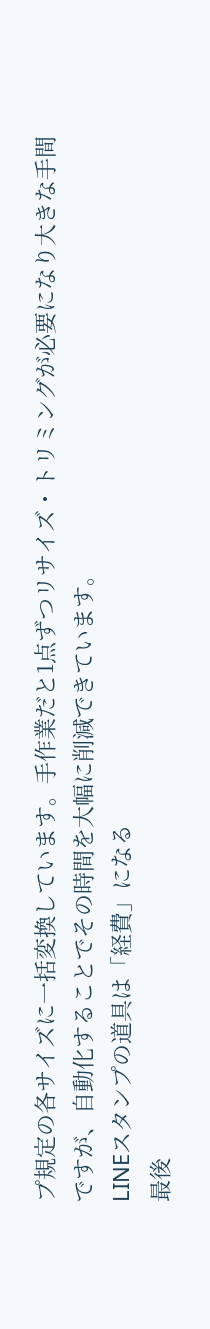プ規定の各サイズに一括変換しています。手作業だと1点ずつリサイズ・トリミングが必要になり大きな手間ですが、自動化することでその時間を大幅に削減できています。
LINEスタンプの道具は「経費」になる
最後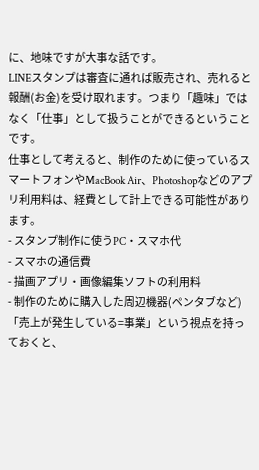に、地味ですが大事な話です。
LINEスタンプは審査に通れば販売され、売れると報酬(お金)を受け取れます。つまり「趣味」ではなく「仕事」として扱うことができるということです。
仕事として考えると、制作のために使っているスマートフォンやMacBook Air、Photoshopなどのアプリ利用料は、経費として計上できる可能性があります。
- スタンプ制作に使うPC・スマホ代
- スマホの通信費
- 描画アプリ・画像編集ソフトの利用料
- 制作のために購入した周辺機器(ペンタブなど)
「売上が発生している=事業」という視点を持っておくと、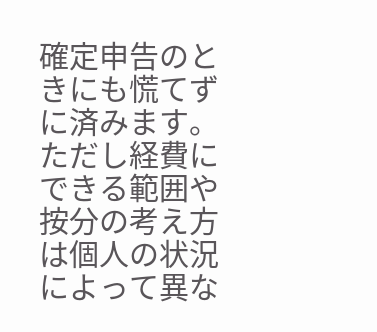確定申告のときにも慌てずに済みます。
ただし経費にできる範囲や按分の考え方は個人の状況によって異な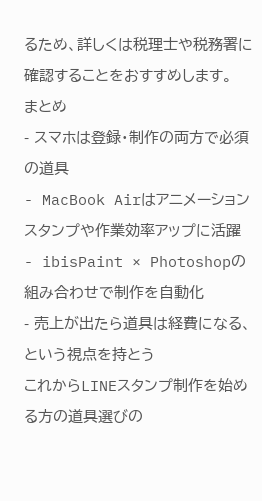るため、詳しくは税理士や税務署に確認することをおすすめします。
まとめ
- スマホは登録・制作の両方で必須の道具
- MacBook Airはアニメーションスタンプや作業効率アップに活躍
- ibisPaint × Photoshopの組み合わせで制作を自動化
- 売上が出たら道具は経費になる、という視点を持とう
これからLINEスタンプ制作を始める方の道具選びの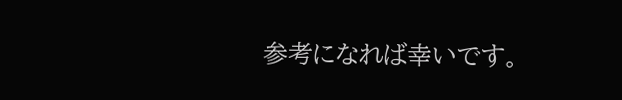参考になれば幸いです。